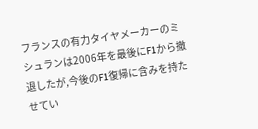フランスの有力タイヤメーカーのミシュランは2006年を最後にF1から撤退したが,今後のF1復帰に含みを持たせてい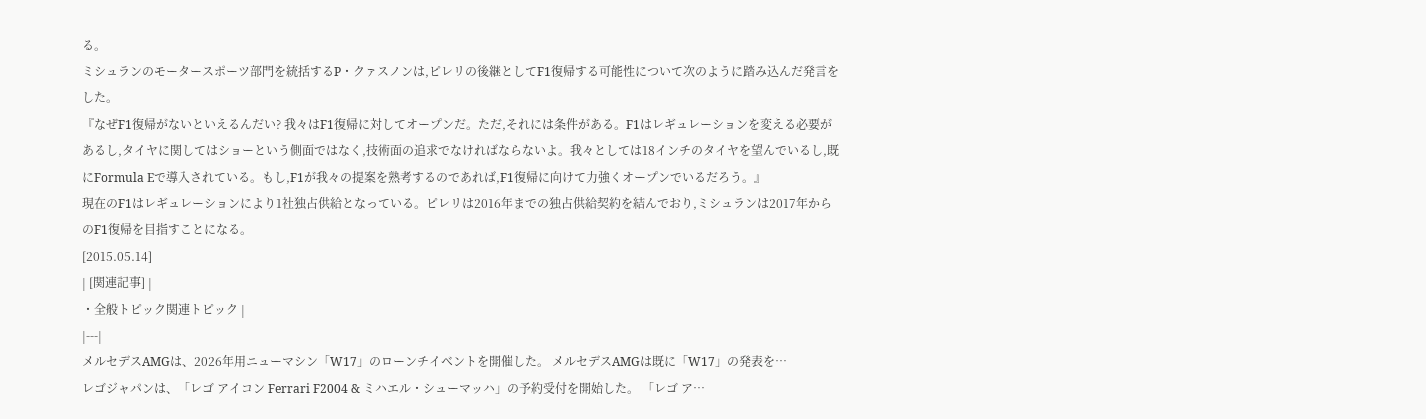る。
ミシュランのモータースポーツ部門を統括するP・クァスノンは,ピレリの後継としてF1復帰する可能性について次のように踏み込んだ発言をした。
『なぜF1復帰がないといえるんだい? 我々はF1復帰に対してオープンだ。ただ,それには条件がある。F1はレギュレーションを変える必要があるし,タイヤに関してはショーという側面ではなく,技術面の追求でなければならないよ。我々としては18インチのタイヤを望んでいるし,既にFormula Eで導入されている。もし,F1が我々の提案を熟考するのであれば,F1復帰に向けて力強くオープンでいるだろう。』
現在のF1はレギュレーションにより1社独占供給となっている。ピレリは2016年までの独占供給契約を結んでおり,ミシュランは2017年からのF1復帰を目指すことになる。
[2015.05.14]
| [関連記事] |
・全般トピック関連トピック |
|---|
メルセデスAMGは、2026年用ニューマシン「W17」のローンチイベントを開催した。 メルセデスAMGは既に「W17」の発表を…
レゴジャパンは、「レゴ アイコン Ferrari F2004 & ミハエル・シューマッハ」の予約受付を開始した。 「レゴ ア…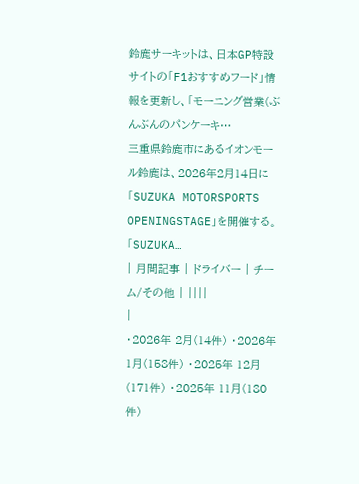鈴鹿サーキットは、日本GP特設サイトの「F1おすすめフード」情報を更新し、「モーニング営業(ぶんぶんのパンケーキ…
三重県鈴鹿市にあるイオンモール鈴鹿は、2026年2月14日に「SUZUKA MOTORSPORTS OPENINGSTAGE」を開催する。 「SUZUKA…
| 月間記事 | ドライバー | チーム/その他 | ||||
|
・2026年 2月(14件) ・2026年 1月(158件) ・2025年 12月(171件) ・2025年 11月(180件)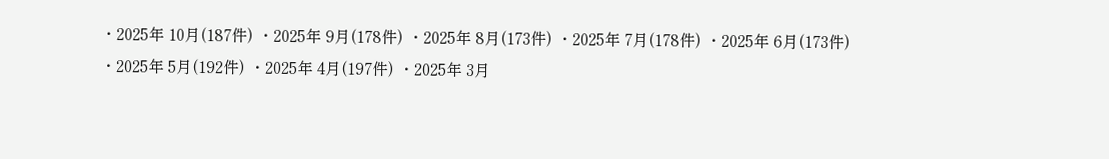・2025年 10月(187件) ・2025年 9月(178件) ・2025年 8月(173件) ・2025年 7月(178件) ・2025年 6月(173件) ・2025年 5月(192件) ・2025年 4月(197件) ・2025年 3月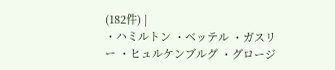(182件) |
・ハミルトン ・ベッテル ・ガスリー ・ヒュルケンブルグ ・グロージ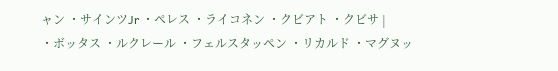ャン ・サインツJr ・ペレス ・ライコネン ・クビアト ・クビサ |
・ボッタス ・ルクレール ・フェルスタッペン ・リカルド ・マグヌッ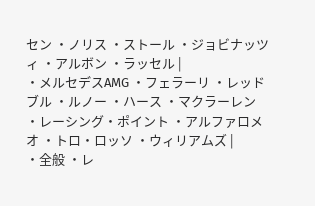セン ・ノリス ・ストール ・ジョビナッツィ ・アルボン ・ラッセル |
・メルセデスAMG ・フェラーリ ・レッドブル ・ルノー ・ハース ・マクラーレン ・レーシング・ポイント ・アルファロメオ ・トロ・ロッソ ・ウィリアムズ |
・全般 ・レ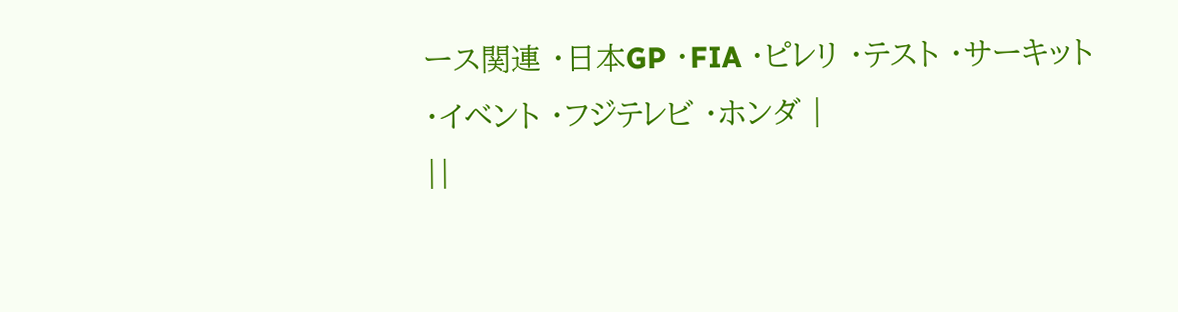ース関連 ・日本GP ・FIA ・ピレリ ・テスト ・サーキット ・イベント ・フジテレビ ・ホンダ |
||